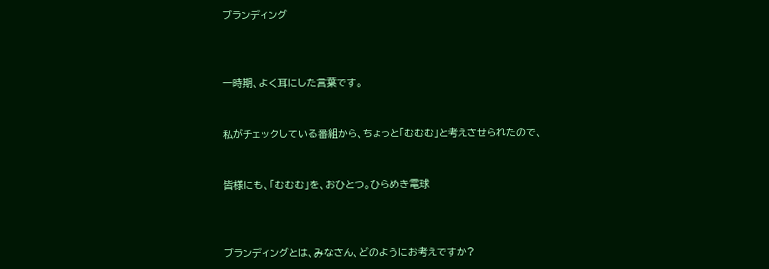ブランディング



一時期、よく耳にした言葉です。


私がチェックしている番組から、ちょっと「むむむ」と考えさせられたので、


皆様にも、「むむむ」を、おひとつ。ひらめき電球



ブランディングとは、みなさん、どのようにお考えですか?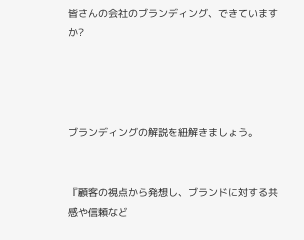皆さんの会社のブランディング、できていますか?




ブランディングの解説を紐解きましょう。


『顧客の視点から発想し、ブランドに対する共感や信頼など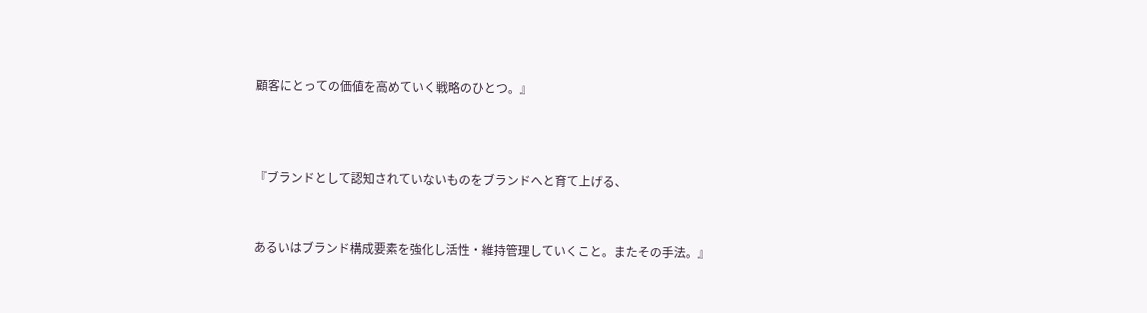顧客にとっての価値を高めていく戦略のひとつ。』



『ブランドとして認知されていないものをブランドへと育て上げる、


あるいはブランド構成要素を強化し活性・維持管理していくこと。またその手法。』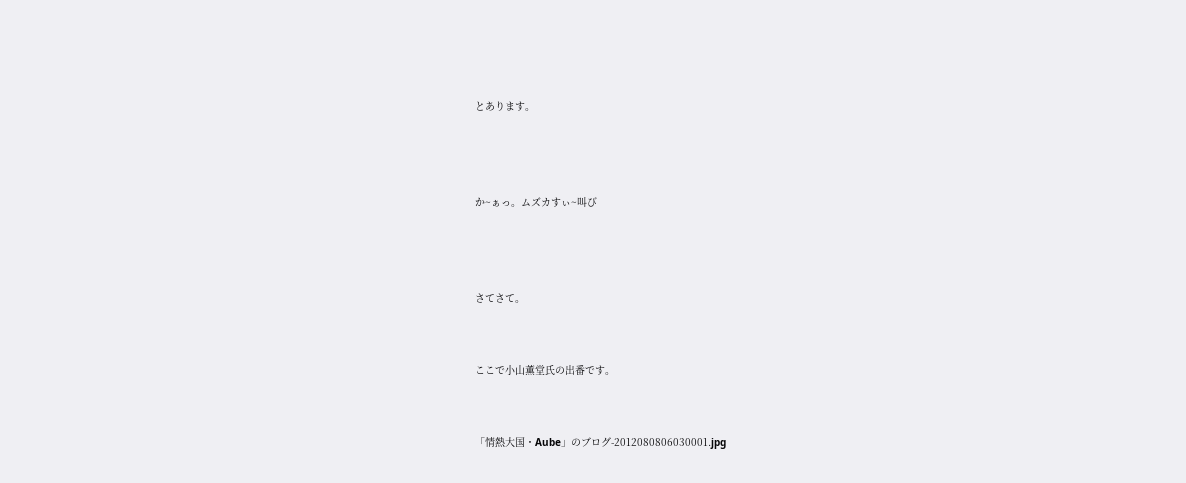とあります。



か~ぁっ。ムズカすぃ~叫び



さてさて。


ここで小山薫堂氏の出番です。


「情熱大国・Aube」のブログ-2012080806030001.jpg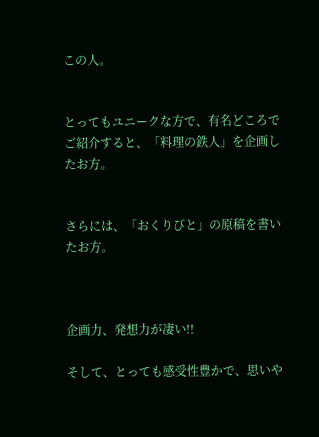この人。


とってもユニークな方で、有名どころでご紹介すると、「料理の鉄人」を企画したお方。


さらには、「おくりびと」の原稿を書いたお方。



企画力、発想力が凄い!!

そして、とっても感受性豊かで、思いや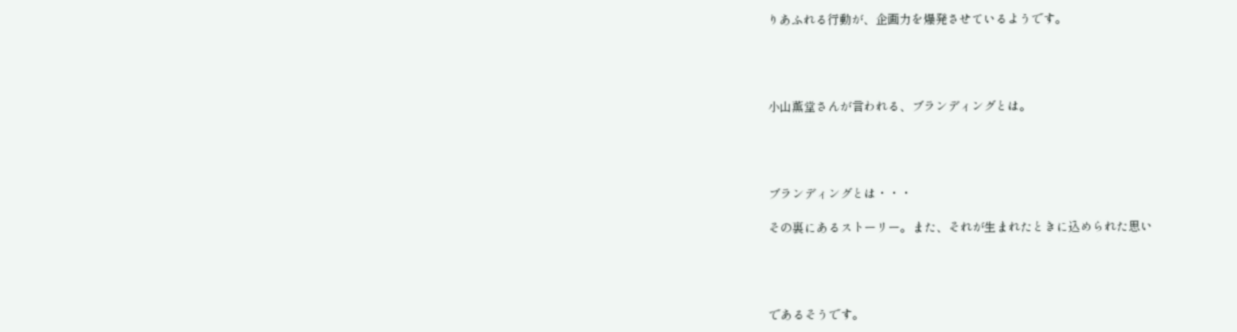りあふれる行動が、企画力を爆発させているようです。




小山薫堂さんが言われる、ブランディングとは。




ブランディングとは・・・

その裏にあるストーリー。また、それが生まれたときに込められた思い




であるそうです。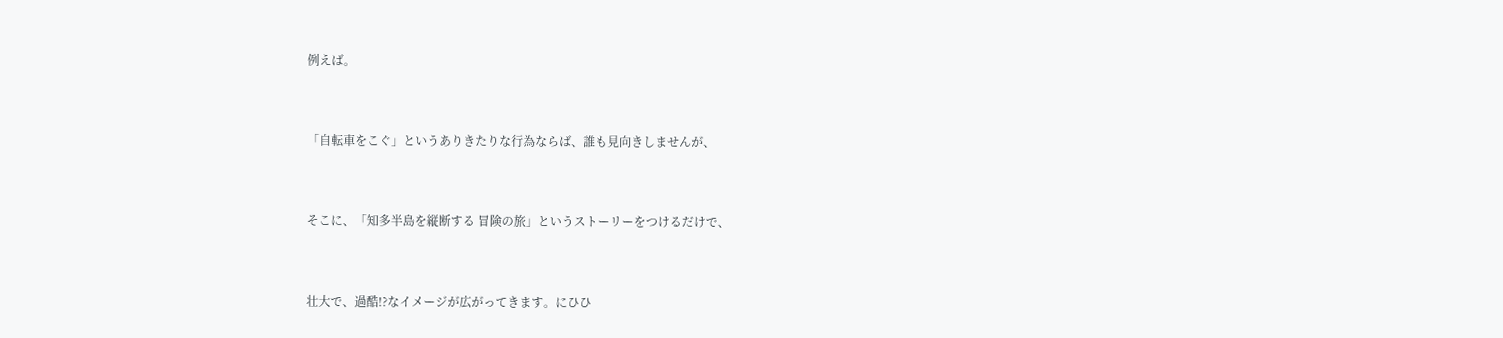例えば。


「自転車をこぐ」というありきたりな行為ならば、誰も見向きしませんが、


そこに、「知多半島を縦断する 冒険の旅」というストーリーをつけるだけで、


壮大で、過酷!?なイメージが広がってきます。にひひ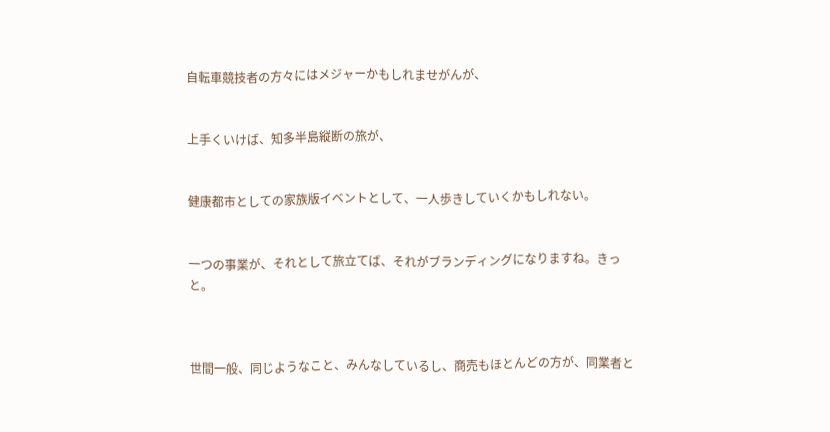自転車競技者の方々にはメジャーかもしれませがんが、


上手くいけば、知多半島縦断の旅が、


健康都市としての家族版イベントとして、一人歩きしていくかもしれない。


一つの事業が、それとして旅立てば、それがブランディングになりますね。きっと。



世間一般、同じようなこと、みんなしているし、商売もほとんどの方が、同業者と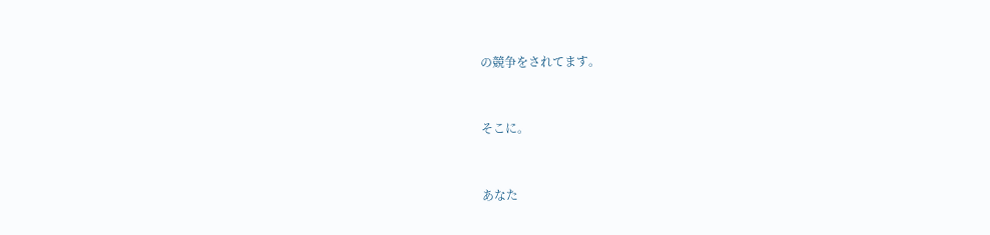の競争をされてます。


そこに。


あなた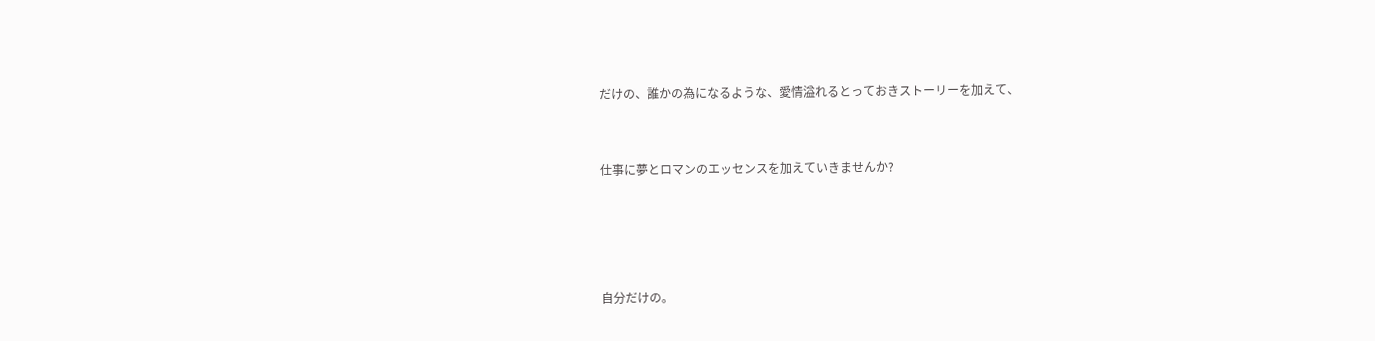だけの、誰かの為になるような、愛情溢れるとっておきストーリーを加えて、


仕事に夢とロマンのエッセンスを加えていきませんか?




自分だけの。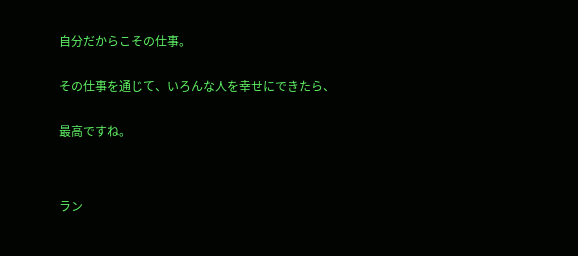自分だからこその仕事。


その仕事を通じて、いろんな人を幸せにできたら、


最高ですね。




ラン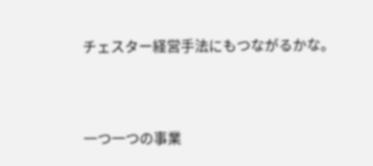チェスター経営手法にもつながるかな。




一つ一つの事業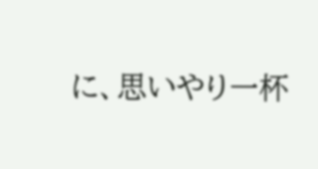に、思いやり一杯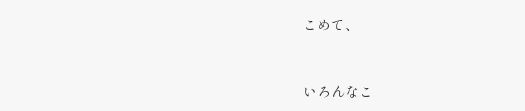こめて、


いろんなこ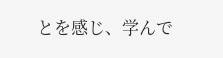とを感じ、学んで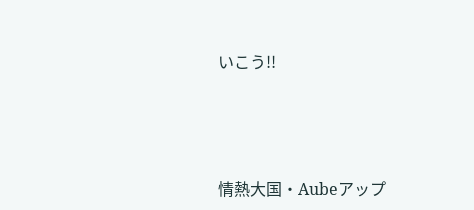いこう!!




情熱大国・Aubeアップ